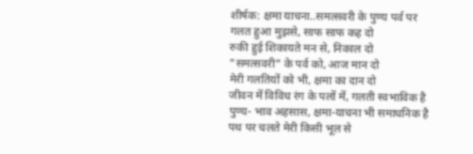शीर्षक: क्षमा याचना..समत्सवरी के पुण्य पर्व पर
गलत हुआ मुझसे, साफ साफ कह दो
रुकी हुई शिकायते मन से, निकाल दो
"समत्सवरी" के पर्व को, आज मान दो
मेरी गलतियों को भी, क्षमा का दान दो
जीवन में विविध रंग के पलों में, गलती स्वभाविक है
पुण्य- भाव अहसास, क्षमा-याचना भी समाधनिक है
पथ पर चलते मेरी किसी भूल से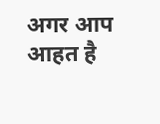अगर आप आहत है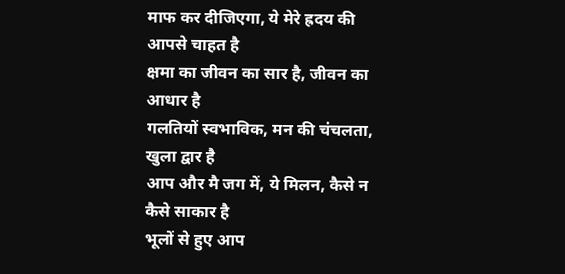माफ कर दीजिएगा, ये मेरे ह्रदय की आपसे चाहत है
क्षमा का जीवन का सार है, जीवन का आधार है
गलतियों स्वभाविक, मन की चंचलता, खुला द्वार है
आप और मै जग में, ये मिलन, कैसे न कैसे साकार है
भूलों से हुए आप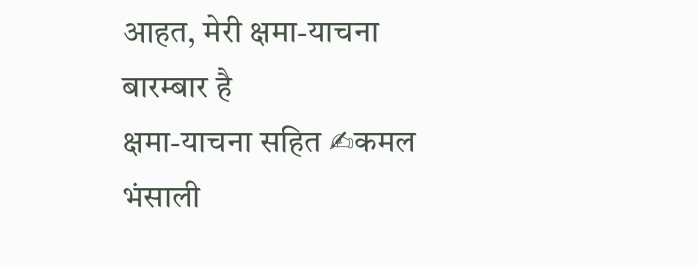आहत, मेरी क्षमा-याचना बारम्बार है
क्षमा-याचना सहित ✍कमल भंसाली